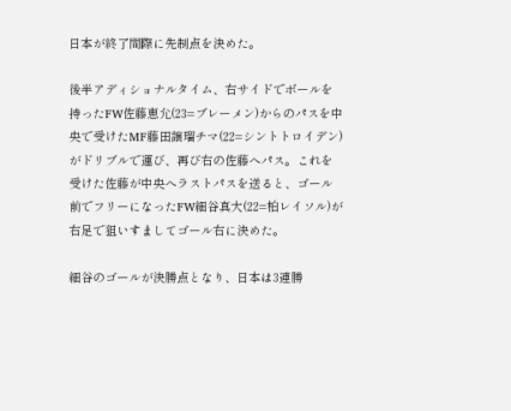日本が終了間際に先制点を決めた。

後半アディショナルタイム、右サイドでボールを持ったFW佐藤恵允(23=ブレーメン)からのパスを中央で受けたMF藤田譲瑠チマ(22=シントトロイデン)がドリブルで運び、再び右の佐藤へパス。これを受けた佐藤が中央へラストパスを送ると、ゴール前でフリーになったFW細谷真大(22=柏レイソル)が右足で狙いすましてゴール右に決めた。

細谷のゴールが決勝点となり、日本は3連勝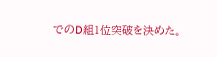でのD組1位突破を決めた。